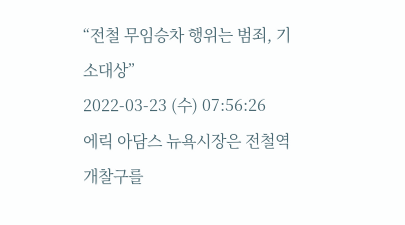“전철 무임승차 행위는 범죄, 기소대상”
2022-03-23 (수) 07:56:26
에릭 아담스 뉴욕시장은 전철역 개찰구를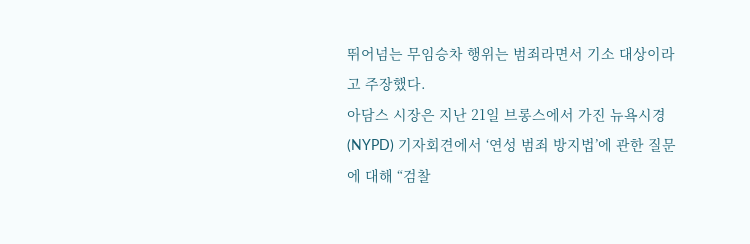뛰어넘는 무임승차 행위는 범죄라면서 기소 대상이라고 주장했다.
아담스 시장은 지난 21일 브롱스에서 가진 뉴욕시경(NYPD) 기자회견에서 ‘연성 범죄 방지법’에 관한 질문에 대해 “검찰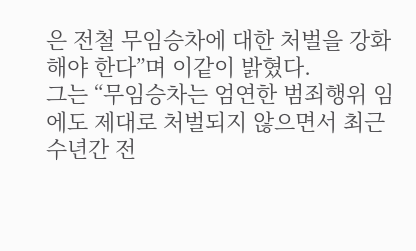은 전철 무임승차에 대한 처벌을 강화해야 한다”며 이같이 밝혔다.
그는 “무임승차는 엄연한 범죄행위 임에도 제대로 처벌되지 않으면서 최근 수년간 전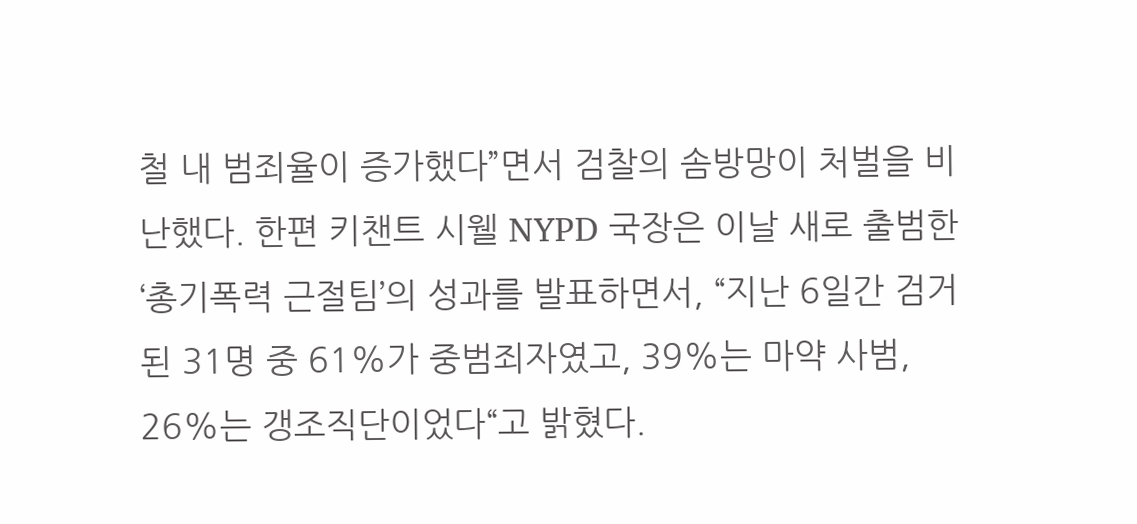철 내 범죄율이 증가했다”면서 검찰의 솜방망이 처벌을 비난했다. 한편 키챈트 시웰 NYPD 국장은 이날 새로 출범한 ‘총기폭력 근절팀’의 성과를 발표하면서, “지난 6일간 검거된 31명 중 61%가 중범죄자였고, 39%는 마약 사범, 26%는 갱조직단이었다“고 밝혔다.